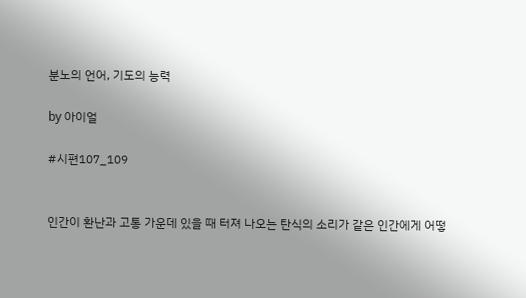분노의 언어, 기도의 능력

by 아이얼

#시편107_109


인간이 환난과 고통 가운데 있을 때 터져 나오는 탄식의 소리가 같은 인간에게 어떻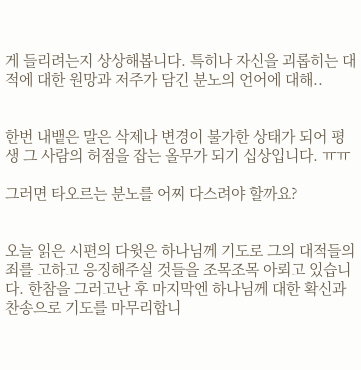게 들리려는지 상상해봅니다. 특히나 자신을 괴롭히는 대적에 대한 원망과 저주가 담긴 분노의 언어에 대해..


한번 내뱉은 말은 삭제나 변경이 불가한 상태가 되어 평생 그 사람의 허점을 잡는 올무가 되기 십상입니다. ㅠㅠ

그러면 타오르는 분노를 어찌 다스려야 할까요?


오늘 읽은 시편의 다윗은 하나님께 기도로 그의 대적들의 죄를 고하고 응징해주실 것들을 조목조목 아뢰고 있습니다. 한참을 그러고난 후 마지막엔 하나님께 대한 확신과 찬송으로 기도를 마무리합니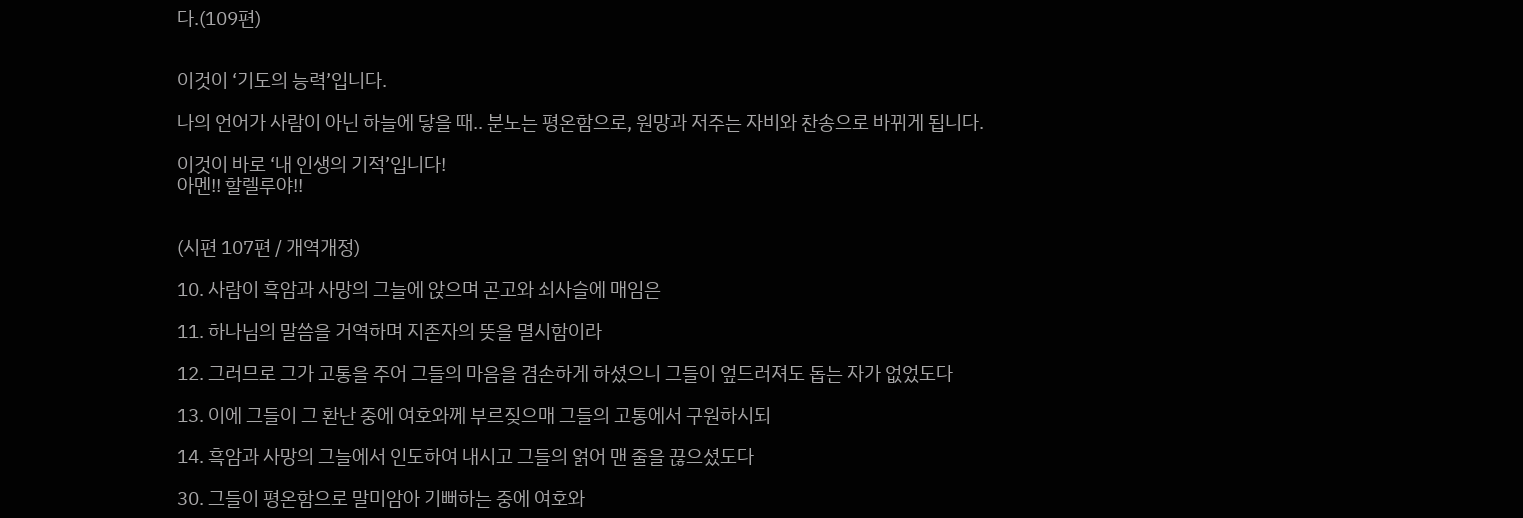다.(109편)


이것이 ‘기도의 능력’입니다.

나의 언어가 사람이 아닌 하늘에 닿을 때.. 분노는 평온함으로, 원망과 저주는 자비와 찬송으로 바뀌게 됩니다.

이것이 바로 ‘내 인생의 기적’입니다!
아멘!! 할렐루야!!


(시편 107편 / 개역개정)

10. 사람이 흑암과 사망의 그늘에 앉으며 곤고와 쇠사슬에 매임은

11. 하나님의 말씀을 거역하며 지존자의 뜻을 멸시함이라

12. 그러므로 그가 고통을 주어 그들의 마음을 겸손하게 하셨으니 그들이 엎드러져도 돕는 자가 없었도다

13. 이에 그들이 그 환난 중에 여호와께 부르짖으매 그들의 고통에서 구원하시되

14. 흑암과 사망의 그늘에서 인도하여 내시고 그들의 얽어 맨 줄을 끊으셨도다

30. 그들이 평온함으로 말미암아 기뻐하는 중에 여호와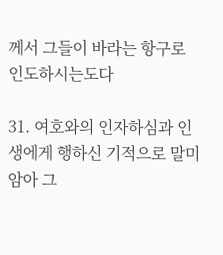께서 그들이 바라는 항구로 인도하시는도다

31. 여호와의 인자하심과 인생에게 행하신 기적으로 말미암아 그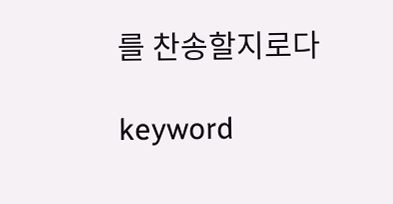를 찬송할지로다

keyword